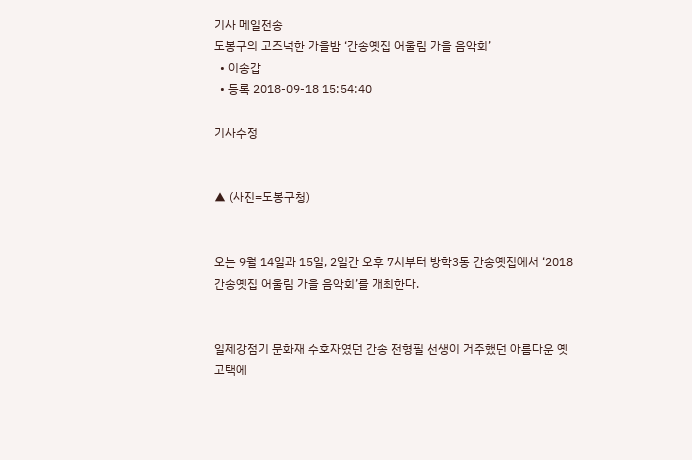기사 메일전송
도봉구의 고즈넉한 가을밤 ‘간송옛집 어울림 가을 음악회’
  • 이송갑
  • 등록 2018-09-18 15:54:40

기사수정


▲ (사진=도봉구청)


오는 9월 14일과 15일, 2일간 오후 7시부터 방학3동 간송옛집에서 ‘2018 간송옛집 어울림 가을 음악회’를 개최한다.


일제강점기 문화재 수호자였던 간송 전형필 선생이 거주했던 아름다운 옛 고택에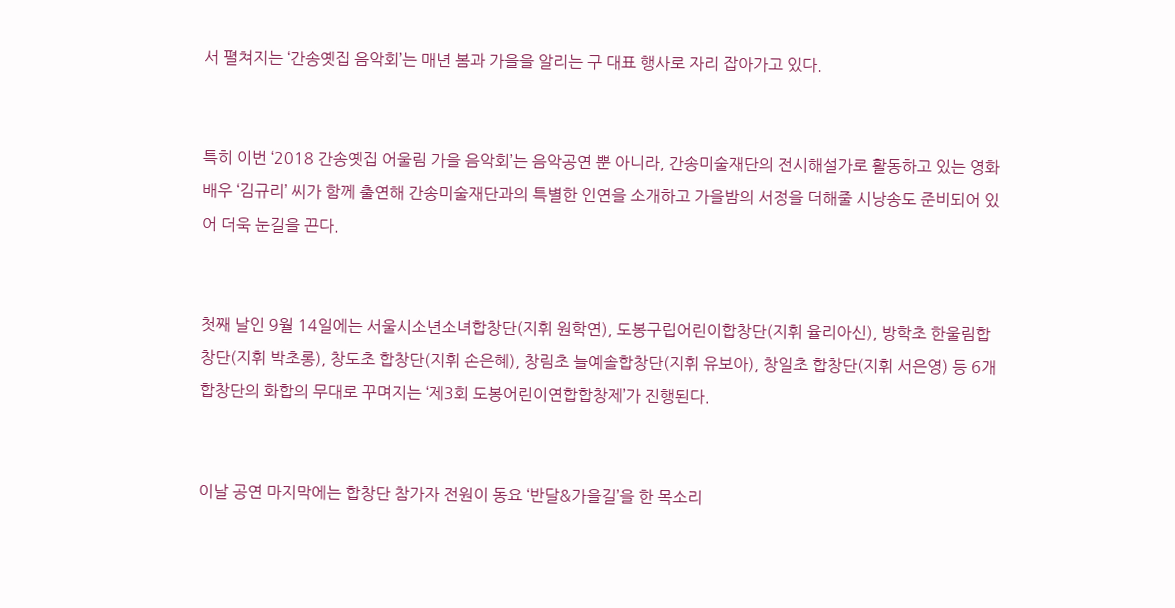서 펼쳐지는 ‘간송옛집 음악회’는 매년 봄과 가을을 알리는 구 대표 행사로 자리 잡아가고 있다.


특히 이번 ‘2018 간송옛집 어울림 가을 음악회’는 음악공연 뿐 아니라, 간송미술재단의 전시해설가로 활동하고 있는 영화배우 ‘김규리’ 씨가 함께 출연해 간송미술재단과의 특별한 인연을 소개하고 가을밤의 서정을 더해줄 시낭송도 준비되어 있어 더욱 눈길을 끈다.


첫째 날인 9월 14일에는 서울시소년소녀합창단(지휘 원학연), 도봉구립어린이합창단(지휘 율리아신), 방학초 한울림합창단(지휘 박초롱), 창도초 합창단(지휘 손은혜), 창림초 늘예솔합창단(지휘 유보아), 창일초 합창단(지휘 서은영) 등 6개 합창단의 화합의 무대로 꾸며지는 ‘제3회 도봉어린이연합합창제’가 진행된다.


이날 공연 마지막에는 합창단 참가자 전원이 동요 ‘반달&가을길’을 한 목소리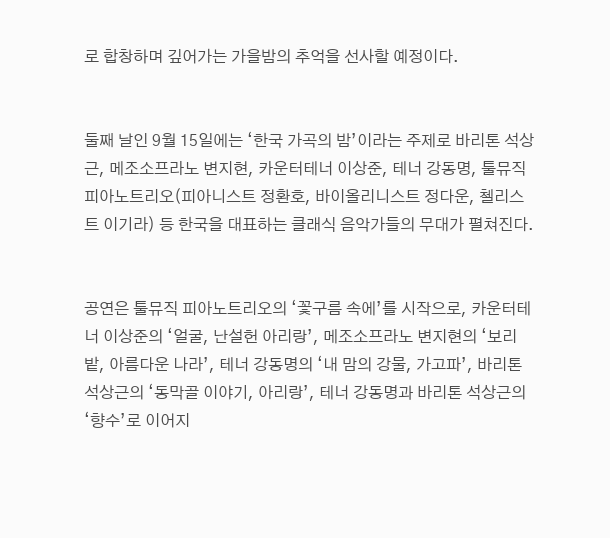로 합창하며 깊어가는 가을밤의 추억을 선사할 예정이다.


둘째 날인 9월 15일에는 ‘한국 가곡의 밤’이라는 주제로 바리톤 석상근, 메조소프라노 변지현, 카운터테너 이상준, 테너 강동명, 툴뮤직 피아노트리오(피아니스트 정환호, 바이올리니스트 정다운, 첼리스트 이기라) 등 한국을 대표하는 클래식 음악가들의 무대가 펼쳐진다.


공연은 툴뮤직 피아노트리오의 ‘꽃구름 속에’를 시작으로, 카운터테너 이상준의 ‘얼굴, 난설헌 아리랑’, 메조소프라노 변지현의 ‘보리밭, 아름다운 나라’, 테너 강동명의 ‘내 맘의 강물, 가고파’, 바리톤 석상근의 ‘동막골 이야기, 아리랑’, 테너 강동명과 바리톤 석상근의 ‘향수’로 이어지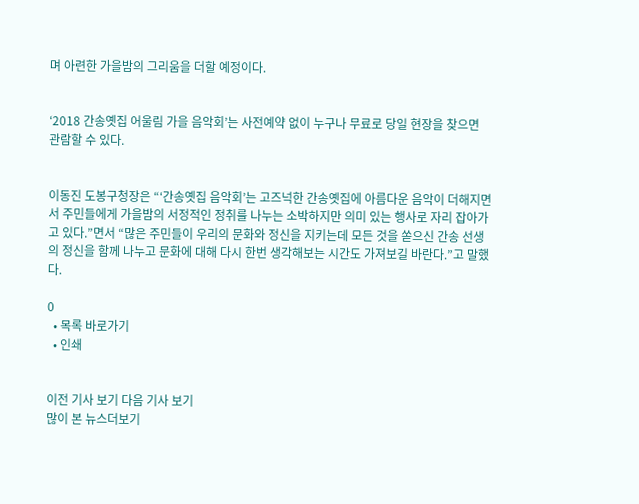며 아련한 가을밤의 그리움을 더할 예정이다.


‘2018 간송옛집 어울림 가을 음악회’는 사전예약 없이 누구나 무료로 당일 현장을 찾으면 관람할 수 있다.


이동진 도봉구청장은 “‘간송옛집 음악회’는 고즈넉한 간송옛집에 아름다운 음악이 더해지면서 주민들에게 가을밤의 서정적인 정취를 나누는 소박하지만 의미 있는 행사로 자리 잡아가고 있다.”면서 “많은 주민들이 우리의 문화와 정신을 지키는데 모든 것을 쏟으신 간송 선생의 정신을 함께 나누고 문화에 대해 다시 한번 생각해보는 시간도 가져보길 바란다.”고 말했다.

0
  • 목록 바로가기
  • 인쇄


이전 기사 보기 다음 기사 보기
많이 본 뉴스더보기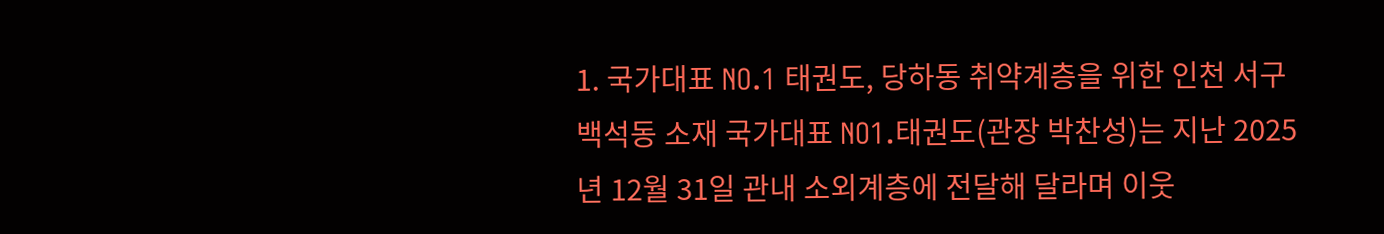1. 국가대표 NO.1 태권도, 당하동 취약계층을 위한 인천 서구 백석동 소재 국가대표 NO1.태권도(관장 박찬성)는 지난 2025년 12월 31일 관내 소외계층에 전달해 달라며 이웃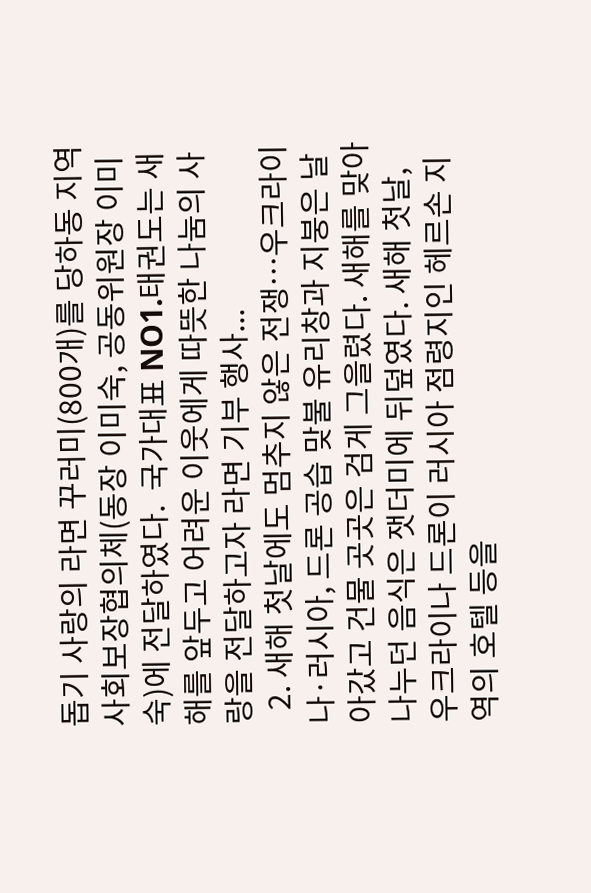돕기 사랑의 라면 꾸러미(800개)를 당하동 지역사회보장협의체(동장 이미숙, 공동위원장 이미숙)에 전달하였다.  국가대표 NO1.태권도는 새해를 앞두고 어려운 이웃에게 따뜻한 나눔의 사랑을 전달하고자 라면 기부 행사...
  2. 새해 첫날에도 멈추지 않은 전쟁…우크라이나·러시아, 드론 공습 맞불 유리창과 지붕은 날아갔고 건물 곳곳은 검게 그을렸다. 새해를 맞아 나누던 음식은 잿더미에 뒤덮였다. 새해 첫날, 우크라이나 드론이 러시아 점령지인 헤르손 지역의 호텔 등을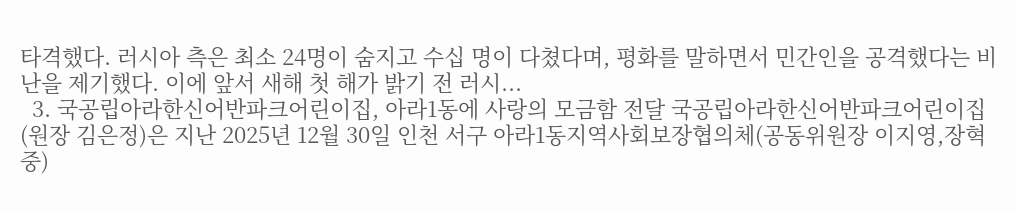타격했다. 러시아 측은 최소 24명이 숨지고 수십 명이 다쳤다며, 평화를 말하면서 민간인을 공격했다는 비난을 제기했다. 이에 앞서 새해 첫 해가 밝기 전 러시...
  3. 국공립아라한신어반파크어린이집, 아라1동에 사랑의 모금함 전달 국공립아라한신어반파크어린이집(원장 김은정)은 지난 2025년 12월 30일 인천 서구 아라1동지역사회보장협의체(공동위원장 이지영,장혁중)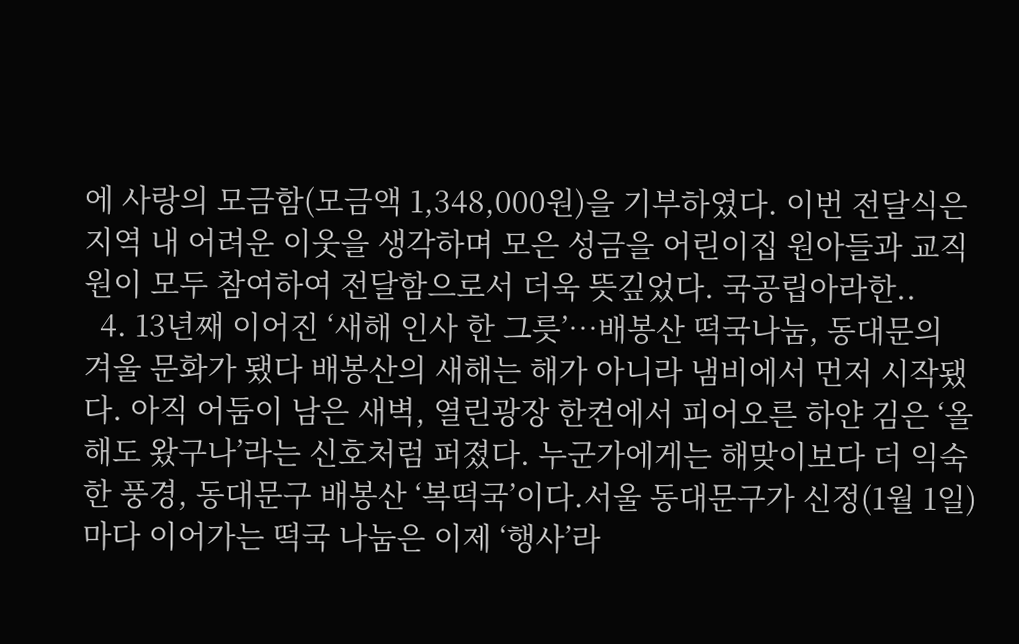에 사랑의 모금함(모금액 1,348,000원)을 기부하였다. 이번 전달식은 지역 내 어려운 이웃을 생각하며 모은 성금을 어린이집 원아들과 교직원이 모두 참여하여 전달함으로서 더욱 뜻깊었다. 국공립아라한..
  4. 13년째 이어진 ‘새해 인사 한 그릇’…배봉산 떡국나눔, 동대문의 겨울 문화가 됐다 배봉산의 새해는 해가 아니라 냄비에서 먼저 시작됐다. 아직 어둠이 남은 새벽, 열린광장 한켠에서 피어오른 하얀 김은 ‘올해도 왔구나’라는 신호처럼 퍼졌다. 누군가에게는 해맞이보다 더 익숙한 풍경, 동대문구 배봉산 ‘복떡국’이다.서울 동대문구가 신정(1월 1일)마다 이어가는 떡국 나눔은 이제 ‘행사’라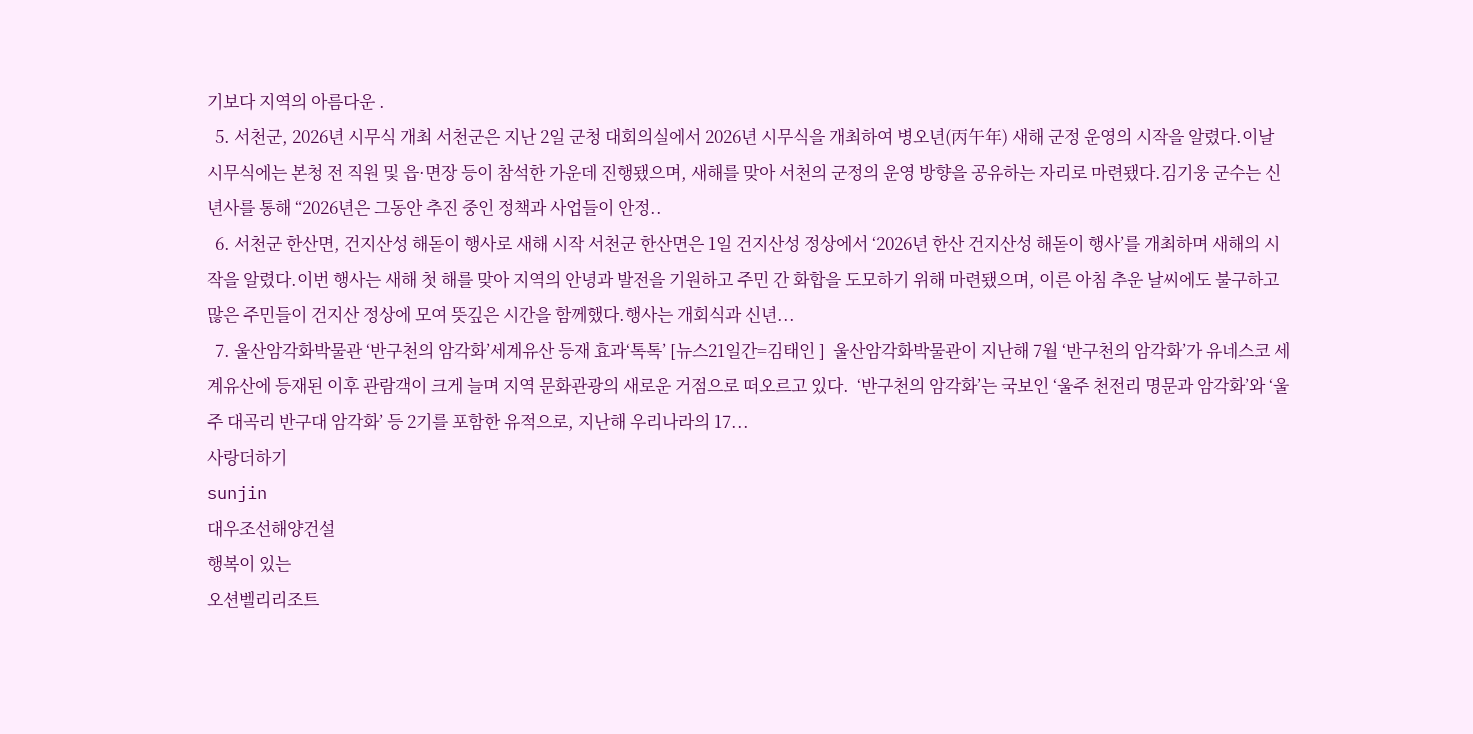기보다 지역의 아름다운 .
  5. 서천군, 2026년 시무식 개최 서천군은 지난 2일 군청 대회의실에서 2026년 시무식을 개최하여 병오년(丙午年) 새해 군정 운영의 시작을 알렸다.이날 시무식에는 본청 전 직원 및 읍·면장 등이 참석한 가운데 진행됐으며, 새해를 맞아 서천의 군정의 운영 방향을 공유하는 자리로 마련됐다.김기웅 군수는 신년사를 통해 “2026년은 그동안 추진 중인 정책과 사업들이 안정..
  6. 서천군 한산면, 건지산성 해돋이 행사로 새해 시작 서천군 한산면은 1일 건지산성 정상에서 ‘2026년 한산 건지산성 해돋이 행사’를 개최하며 새해의 시작을 알렸다.이번 행사는 새해 첫 해를 맞아 지역의 안녕과 발전을 기원하고 주민 간 화합을 도모하기 위해 마련됐으며, 이른 아침 추운 날씨에도 불구하고 많은 주민들이 건지산 정상에 모여 뜻깊은 시간을 함께했다.행사는 개회식과 신년...
  7. 울산암각화박물관 ‘반구천의 암각화’세계유산 등재 효과‘톡톡’ [뉴스21일간=김태인 ]  울산암각화박물관이 지난해 7월 ‘반구천의 암각화’가 유네스코 세계유산에 등재된 이후 관람객이 크게 늘며 지역 문화관광의 새로운 거점으로 떠오르고 있다.  ‘반구천의 암각화’는 국보인 ‘울주 천전리 명문과 암각화’와 ‘울주 대곡리 반구대 암각화’ 등 2기를 포함한 유적으로, 지난해 우리나라의 17...
사랑더하기
sunjin
대우조선해양건설
행복이 있는
오션벨리리조트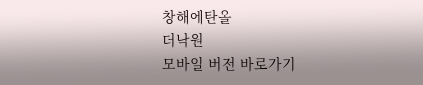창해에탄올
더낙원
모바일 버전 바로가기